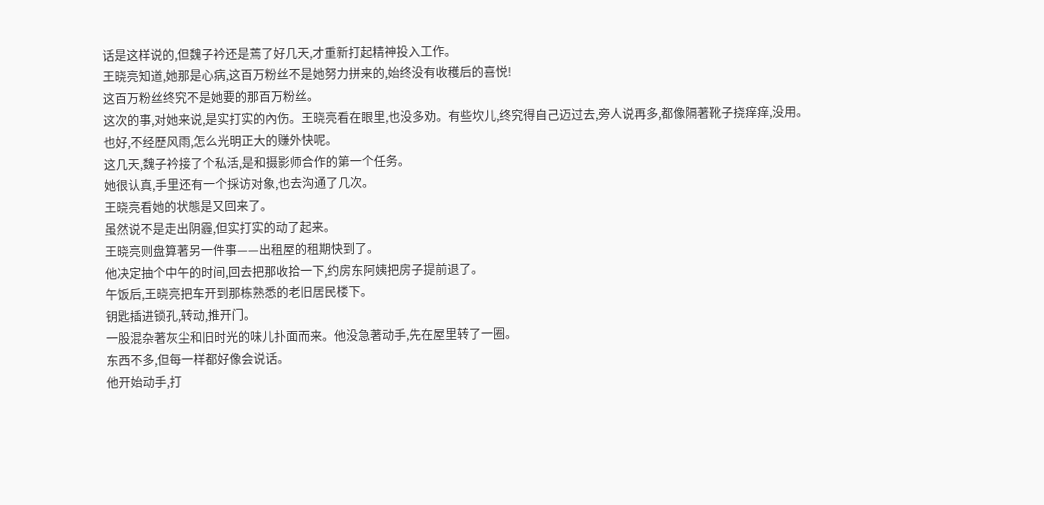话是这样说的,但魏子衿还是蔫了好几天,才重新打起精神投入工作。
王晓亮知道,她那是心病,这百万粉丝不是她努力拼来的,始终没有收穫后的喜悦!
这百万粉丝终究不是她要的那百万粉丝。
这次的事,对她来说,是实打实的內伤。王晓亮看在眼里,也没多劝。有些坎儿,终究得自己迈过去,旁人说再多,都像隔著靴子挠痒痒,没用。
也好,不经歷风雨,怎么光明正大的赚外快呢。
这几天,魏子衿接了个私活,是和摄影师合作的第一个任务。
她很认真,手里还有一个採访对象,也去沟通了几次。
王晓亮看她的状態是又回来了。
虽然说不是走出阴霾,但实打实的动了起来。
王晓亮则盘算著另一件事——出租屋的租期快到了。
他决定抽个中午的时间,回去把那收拾一下,约房东阿姨把房子提前退了。
午饭后,王晓亮把车开到那栋熟悉的老旧居民楼下。
钥匙插进锁孔,转动,推开门。
一股混杂著灰尘和旧时光的味儿扑面而来。他没急著动手,先在屋里转了一圈。
东西不多,但每一样都好像会说话。
他开始动手,打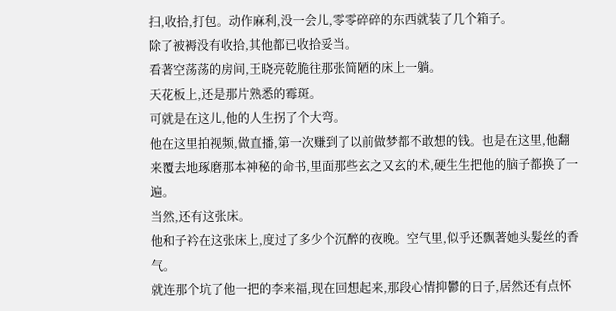扫,收拾,打包。动作麻利,没一会儿,零零碎碎的东西就装了几个箱子。
除了被褥没有收拾,其他都已收拾妥当。
看著空荡荡的房间,王晓亮乾脆往那张简陋的床上一躺。
天花板上,还是那片熟悉的霉斑。
可就是在这儿,他的人生拐了个大弯。
他在这里拍视频,做直播,第一次赚到了以前做梦都不敢想的钱。也是在这里,他翻来覆去地琢磨那本神秘的命书,里面那些玄之又玄的术,硬生生把他的脑子都换了一遍。
当然,还有这张床。
他和子衿在这张床上,度过了多少个沉醉的夜晚。空气里,似乎还飘著她头髮丝的香气。
就连那个坑了他一把的李来福,现在回想起来,那段心情抑鬱的日子,居然还有点怀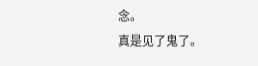念。
真是见了鬼了。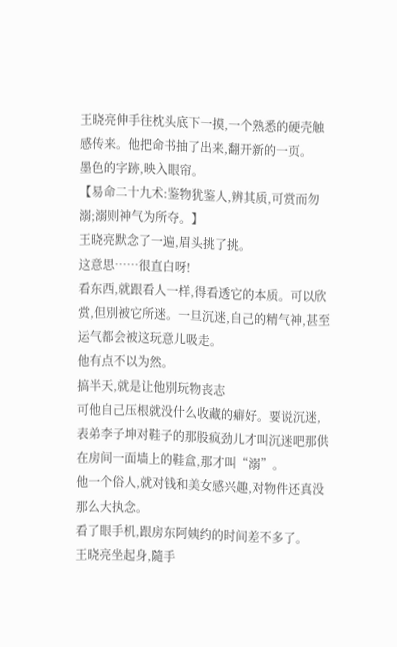王晓亮伸手往枕头底下一摸,一个熟悉的硬壳触感传来。他把命书抽了出来,翻开新的一页。
墨色的字跡,映入眼帘。
【易命二十九术:鉴物犹鉴人,辨其质,可赏而勿溺;溺则神气为所夺。】
王晓亮默念了一遍,眉头挑了挑。
这意思……很直白呀!
看东西,就跟看人一样,得看透它的本质。可以欣赏,但別被它所迷。一旦沉迷,自己的精气神,甚至运气都会被这玩意儿吸走。
他有点不以为然。
搞半天,就是让他別玩物丧志
可他自己压根就没什么收藏的癖好。要说沉迷,表弟李子坤对鞋子的那股疯劲儿才叫沉迷吧那供在房间一面墙上的鞋盒,那才叫“溺”。
他一个俗人,就对钱和美女感兴趣,对物件还真没那么大执念。
看了眼手机,跟房东阿姨约的时间差不多了。
王晓亮坐起身,隨手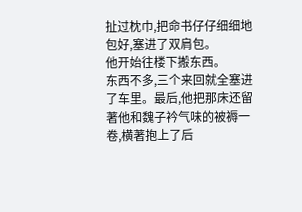扯过枕巾,把命书仔仔细细地包好,塞进了双肩包。
他开始往楼下搬东西。
东西不多,三个来回就全塞进了车里。最后,他把那床还留著他和魏子衿气味的被褥一卷,横著抱上了后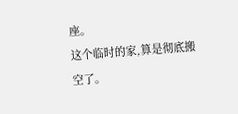座。
这个临时的家,算是彻底搬空了。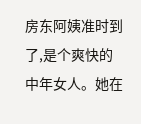房东阿姨准时到了,是个爽快的中年女人。她在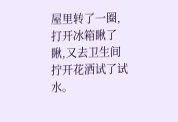屋里转了一圈,打开冰箱瞅了瞅,又去卫生间拧开花洒试了试水。